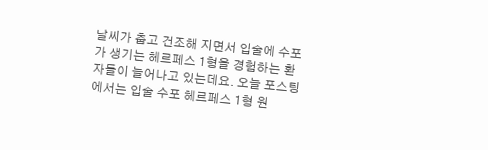날씨가 춥고 건조해 지면서 입술에 수포가 생기는 헤르페스 1형을 경험하는 환자들이 늘어나고 있는데요. 오늘 포스팅에서는 입술 수포 헤르페스 1형 원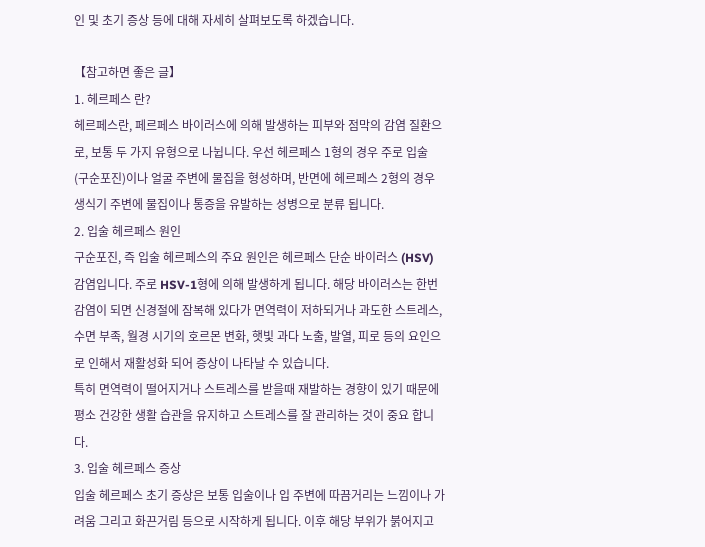인 및 초기 증상 등에 대해 자세히 살펴보도록 하겠습니다.

【참고하면 좋은 글】
1. 헤르페스 란?
헤르페스란, 페르페스 바이러스에 의해 발생하는 피부와 점막의 감염 질환으로, 보통 두 가지 유형으로 나뉩니다. 우선 헤르페스 1형의 경우 주로 입술 (구순포진)이나 얼굴 주변에 물집을 형성하며, 반면에 헤르페스 2형의 경우 생식기 주변에 물집이나 통증을 유발하는 성병으로 분류 됩니다.
2. 입술 헤르페스 원인
구순포진, 즉 입술 헤르페스의 주요 원인은 헤르페스 단순 바이러스 (HSV) 감염입니다. 주로 HSV-1형에 의해 발생하게 됩니다. 해당 바이러스는 한번 감염이 되면 신경절에 잠복해 있다가 면역력이 저하되거나 과도한 스트레스, 수면 부족, 월경 시기의 호르몬 변화, 햇빛 과다 노출, 발열, 피로 등의 요인으로 인해서 재활성화 되어 증상이 나타날 수 있습니다.
특히 면역력이 떨어지거나 스트레스를 받을때 재발하는 경향이 있기 때문에 평소 건강한 생활 습관을 유지하고 스트레스를 잘 관리하는 것이 중요 합니다.
3. 입술 헤르페스 증상
입술 헤르페스 초기 증상은 보통 입술이나 입 주변에 따끔거리는 느낌이나 가려움 그리고 화끈거림 등으로 시작하게 됩니다. 이후 해당 부위가 붉어지고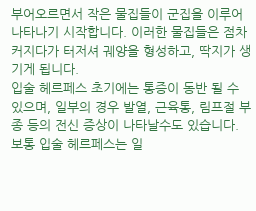부어오르면서 작은 물집들이 군집을 이루어 나타나기 시작합니다. 이러한 물집들은 점차 커지다가 터저셔 궤양을 형성하고, 딱지가 생기게 됩니다.
입술 헤르페스 초기에는 통증이 동반 될 수 있으며, 일부의 경우 발열, 근육통, 림프절 부종 등의 전신 증상이 나타날수도 있습니다. 보통 입술 헤르페스는 일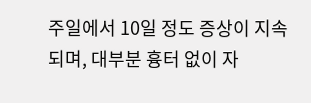주일에서 10일 정도 증상이 지속되며, 대부분 흉터 없이 자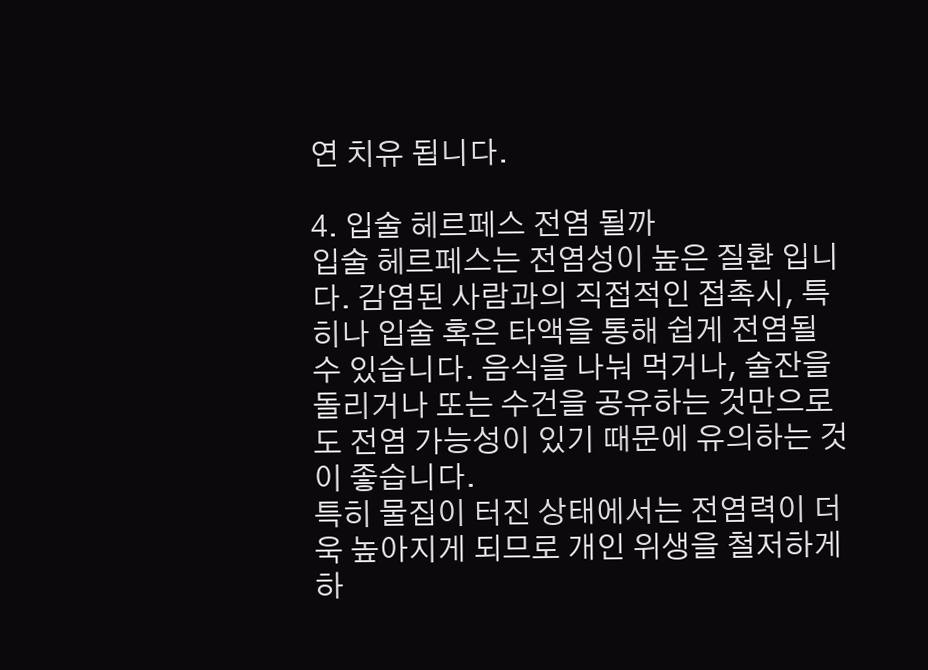연 치유 됩니다.

4. 입술 헤르페스 전염 될까
입술 헤르페스는 전염성이 높은 질환 입니다. 감염된 사람과의 직접적인 접촉시, 특히나 입술 혹은 타액을 통해 쉽게 전염될 수 있습니다. 음식을 나눠 먹거나, 술잔을 돌리거나 또는 수건을 공유하는 것만으로도 전염 가능성이 있기 때문에 유의하는 것이 좋습니다.
특히 물집이 터진 상태에서는 전염력이 더욱 높아지게 되므로 개인 위생을 철저하게 하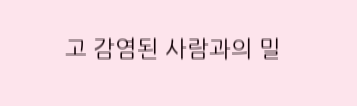고 감염된 사람과의 밀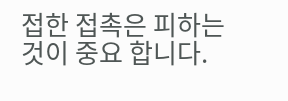접한 접촉은 피하는 것이 중요 합니다.